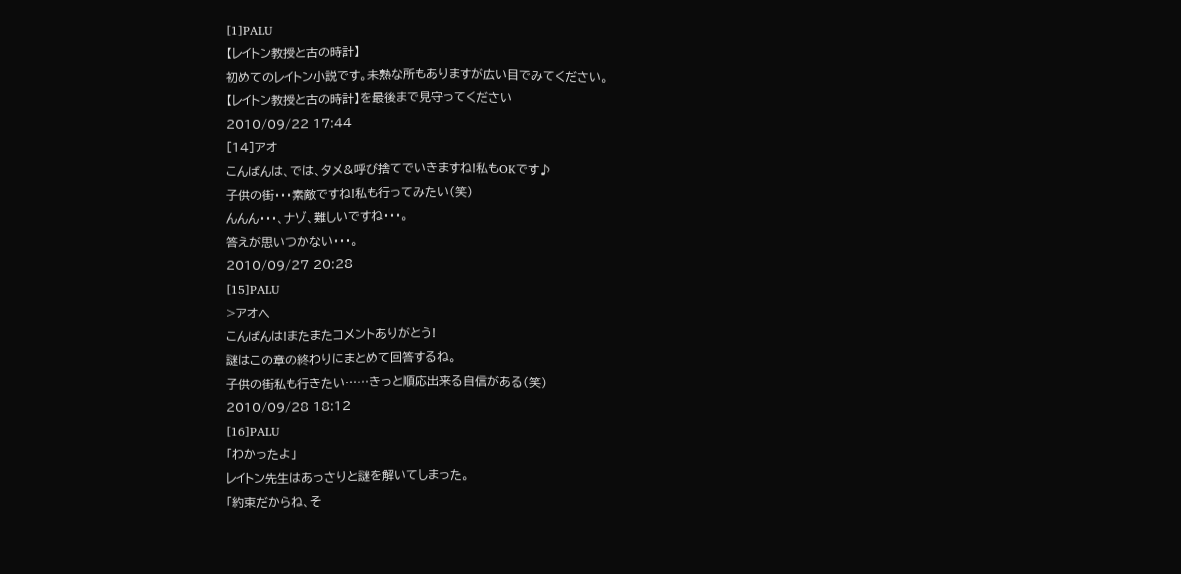[1]PALU
【レイトン教授と古の時計】
初めてのレイトン小説です。未熟な所もありますが広い目でみてください。
【レイトン教授と古の時計】を最後まで見守ってください
2010/09/22 17:44
[14]アオ
こんばんは、では、タメ&呼び捨てでいきますね!私もOKです♪
子供の街・・・素敵ですね!私も行ってみたい(笑)
んんん・・・、ナゾ、難しいですね・・・。
答えが思いつかない・・・。
2010/09/27 20:28
[15]PALU
>アオへ
こんばんは!またまたコメントありがとう!
謎はこの章の終わりにまとめて回答するね。
子供の街私も行きたい……きっと順応出来る自信がある(笑)
2010/09/28 18:12
[16]PALU
「わかったよ」
レイトン先生はあっさりと謎を解いてしまった。
「約束だからね、そ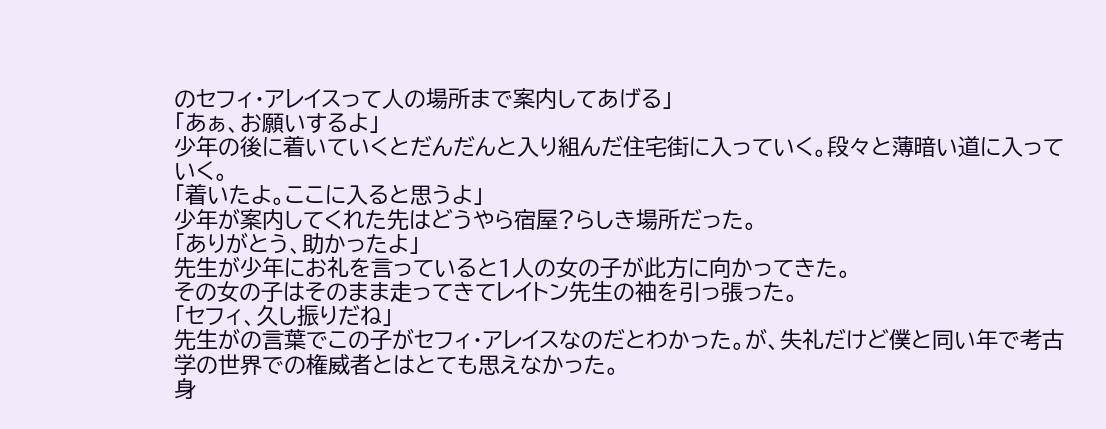のセフィ・アレイスって人の場所まで案内してあげる」
「あぁ、お願いするよ」
少年の後に着いていくとだんだんと入り組んだ住宅街に入っていく。段々と薄暗い道に入っていく。
「着いたよ。ここに入ると思うよ」
少年が案内してくれた先はどうやら宿屋?らしき場所だった。
「ありがとう、助かったよ」
先生が少年にお礼を言っていると1人の女の子が此方に向かってきた。
その女の子はそのまま走ってきてレイトン先生の袖を引っ張った。
「セフィ、久し振りだね」
先生がの言葉でこの子がセフィ・アレイスなのだとわかった。が、失礼だけど僕と同い年で考古学の世界での権威者とはとても思えなかった。
身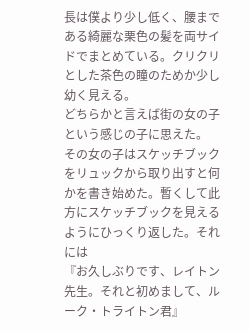長は僕より少し低く、腰まである綺麗な栗色の髪を両サイドでまとめている。クリクリとした茶色の瞳のためか少し幼く見える。
どちらかと言えば街の女の子という感じの子に思えた。
その女の子はスケッチブックをリュックから取り出すと何かを書き始めた。暫くして此方にスケッチブックを見えるようにひっくり返した。それには
『お久しぶりです、レイトン先生。それと初めまして、ルーク・トライトン君』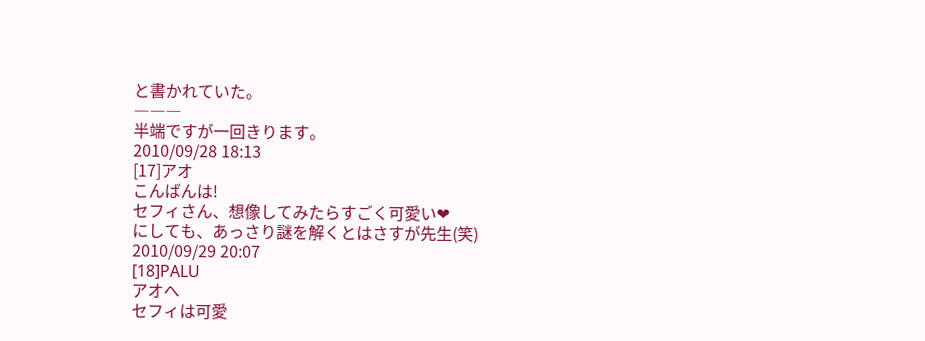と書かれていた。
―――
半端ですが一回きります。
2010/09/28 18:13
[17]アオ
こんばんは!
セフィさん、想像してみたらすごく可愛い❤
にしても、あっさり謎を解くとはさすが先生(笑)
2010/09/29 20:07
[18]PALU
アオへ
セフィは可愛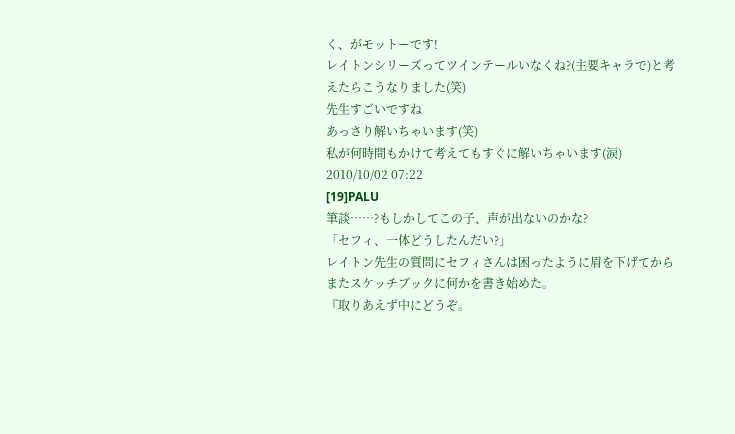く、がモットーです!
レイトンシリーズってツインテールいなくね?(主要キャラで)と考えたらこうなりました(笑)
先生すごいですね
あっさり解いちゃいます(笑)
私が何時間もかけて考えてもすぐに解いちゃいます(涙)
2010/10/02 07:22
[19]PALU
筆談……?もしかしてこの子、声が出ないのかな?
「セフィ、一体どうしたんだい?」
レイトン先生の質問にセフィさんは困ったように眉を下げてからまたスケッチブックに何かを書き始めた。
『取りあえず中にどうぞ。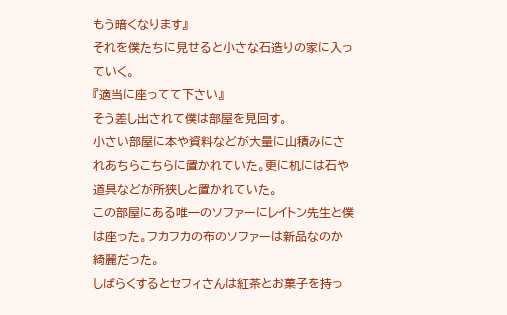もう暗くなります』
それを僕たちに見せると小さな石造りの家に入っていく。
『適当に座ってて下さい』
そう差し出されて僕は部屋を見回す。
小さい部屋に本や資料などが大量に山積みにされあちらこちらに置かれていた。更に机には石や道具などが所狭しと置かれていた。
この部屋にある唯一のソファーにレイトン先生と僕は座った。フカフカの布のソファーは新品なのか綺麗だった。
しばらくするとセフィさんは紅茶とお菓子を持っ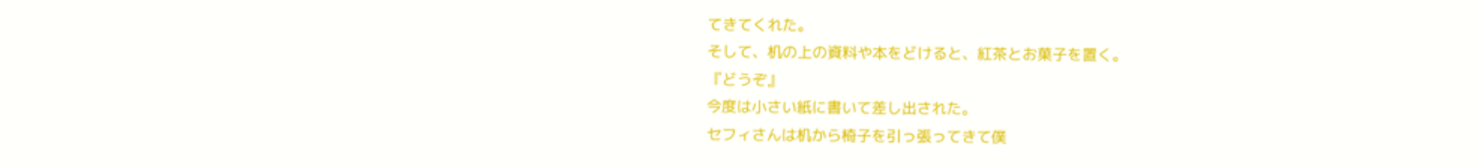てきてくれた。
そして、机の上の資料や本をどけると、紅茶とお菓子を置く。
『どうぞ』
今度は小さい紙に書いて差し出された。
セフィさんは机から椅子を引っ張ってきて僕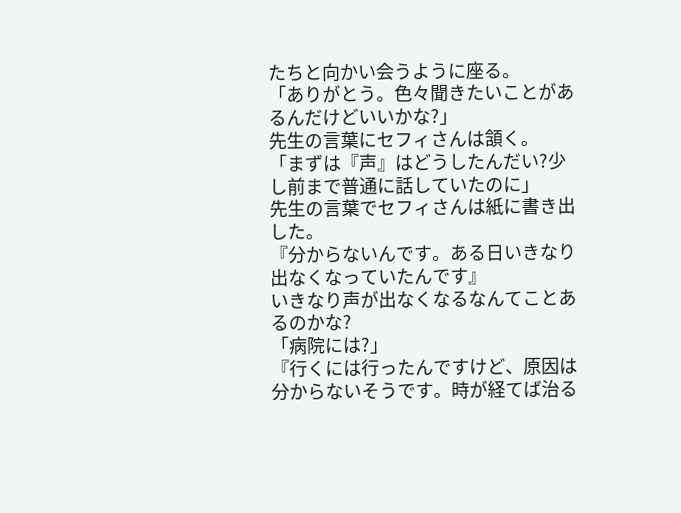たちと向かい会うように座る。
「ありがとう。色々聞きたいことがあるんだけどいいかな?」
先生の言葉にセフィさんは頷く。
「まずは『声』はどうしたんだい?少し前まで普通に話していたのに」
先生の言葉でセフィさんは紙に書き出した。
『分からないんです。ある日いきなり出なくなっていたんです』
いきなり声が出なくなるなんてことあるのかな?
「病院には?」
『行くには行ったんですけど、原因は分からないそうです。時が経てば治る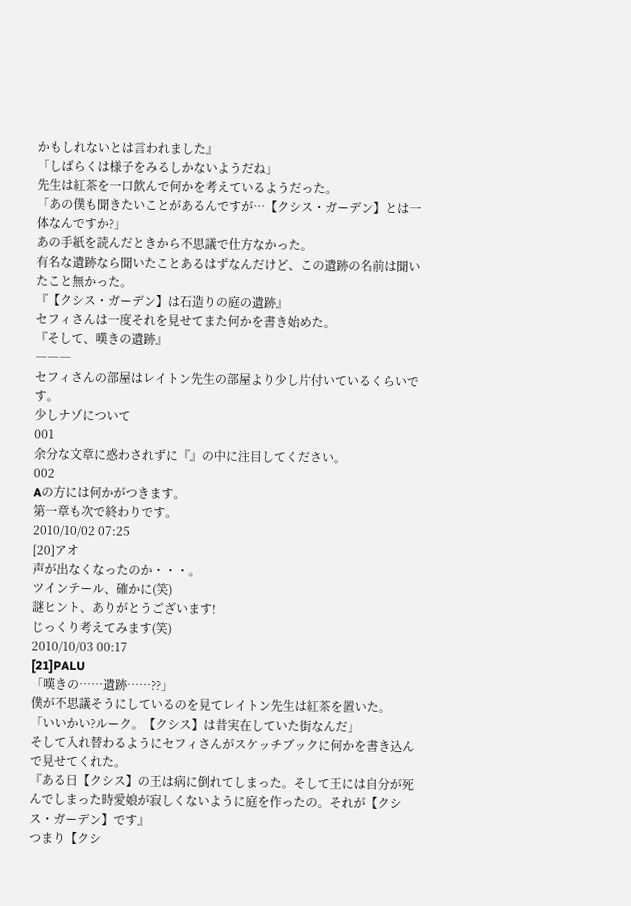かもしれないとは言われました』
「しばらくは様子をみるしかないようだね」
先生は紅茶を一口飲んで何かを考えているようだった。
「あの僕も聞きたいことがあるんですが…【クシス・ガーデン】とは一体なんですか?」
あの手紙を読んだときから不思議で仕方なかった。
有名な遺跡なら聞いたことあるはずなんだけど、この遺跡の名前は聞いたこと無かった。
『【クシス・ガーデン】は石造りの庭の遺跡』
セフィさんは一度それを見せてまた何かを書き始めた。
『そして、嘆きの遺跡』
―――
セフィさんの部屋はレイトン先生の部屋より少し片付いているくらいです。
少しナゾについて
001
余分な文章に惑わされずに『』の中に注目してください。
002
Aの方には何かがつきます。
第一章も次で終わりです。
2010/10/02 07:25
[20]アオ
声が出なくなったのか・・・。
ツインテール、確かに(笑)
謎ヒント、ありがとうございます!
じっくり考えてみます(笑)
2010/10/03 00:17
[21]PALU
「嘆きの……遺跡……??」
僕が不思議そうにしているのを見てレイトン先生は紅茶を置いた。
「いいかい?ルーク。【クシス】は昔実在していた街なんだ」
そして入れ替わるようにセフィさんがスケッチブックに何かを書き込んで見せてくれた。
『ある日【クシス】の王は病に倒れてしまった。そして王には自分が死んでしまった時愛娘が寂しくないように庭を作ったの。それが【クシス・ガーデン】です』
つまり【クシ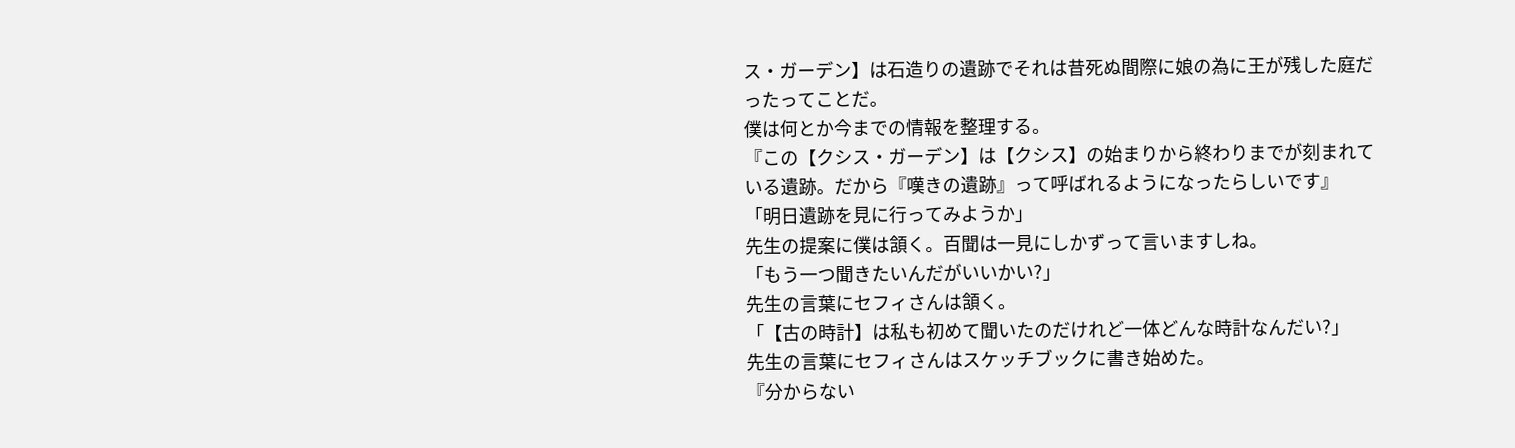ス・ガーデン】は石造りの遺跡でそれは昔死ぬ間際に娘の為に王が残した庭だったってことだ。
僕は何とか今までの情報を整理する。
『この【クシス・ガーデン】は【クシス】の始まりから終わりまでが刻まれている遺跡。だから『嘆きの遺跡』って呼ばれるようになったらしいです』
「明日遺跡を見に行ってみようか」
先生の提案に僕は頷く。百聞は一見にしかずって言いますしね。
「もう一つ聞きたいんだがいいかい?」
先生の言葉にセフィさんは頷く。
「【古の時計】は私も初めて聞いたのだけれど一体どんな時計なんだい?」
先生の言葉にセフィさんはスケッチブックに書き始めた。
『分からない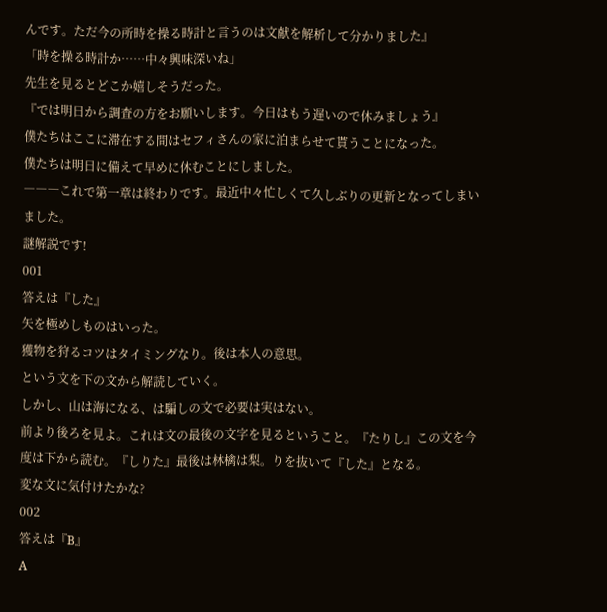んです。ただ今の所時を操る時計と言うのは文献を解析して分かりました』
「時を操る時計か……中々興味深いね」
先生を見るとどこか嬉しそうだった。
『では明日から調査の方をお願いします。今日はもう遅いので休みましょう』
僕たちはここに滞在する間はセフィさんの家に泊まらせて貰うことになった。
僕たちは明日に備えて早めに休むことにしました。
―――これで第一章は終わりです。最近中々忙しくて久しぶりの更新となってしまいました。
謎解説です!
001
答えは『した』
矢を極めしものはいった。
獲物を狩るコツはタイミングなり。後は本人の意思。
という文を下の文から解読していく。
しかし、山は海になる、は騙しの文で必要は実はない。
前より後ろを見よ。これは文の最後の文字を見るということ。『たりし』この文を今度は下から読む。『しりた』最後は林檎は梨。りを抜いて『した』となる。
変な文に気付けたかな?
002
答えは『B』
A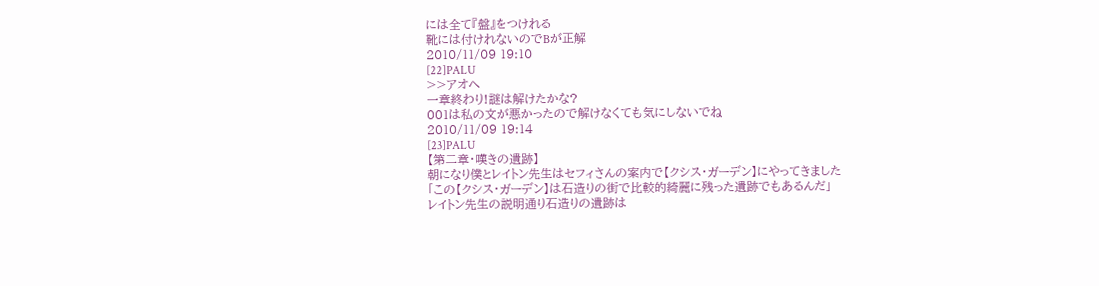には全て『盤』をつけれる
靴には付けれないのでBが正解
2010/11/09 19:10
[22]PALU
>>アオへ
一章終わり!謎は解けたかな?
001は私の文が悪かったので解けなくても気にしないでね
2010/11/09 19:14
[23]PALU
【第二章・嘆きの遺跡】
朝になり僕とレイトン先生はセフィさんの案内で【クシス・ガーデン】にやってきました
「この【クシス・ガーデン】は石造りの街で比較的綺麗に残った遺跡でもあるんだ」
レイトン先生の説明通り石造りの遺跡は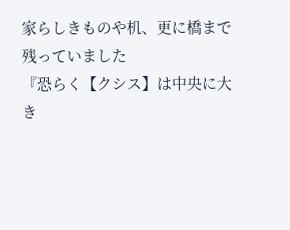家らしきものや机、更に橋まで残っていました
『恐らく【クシス】は中央に大き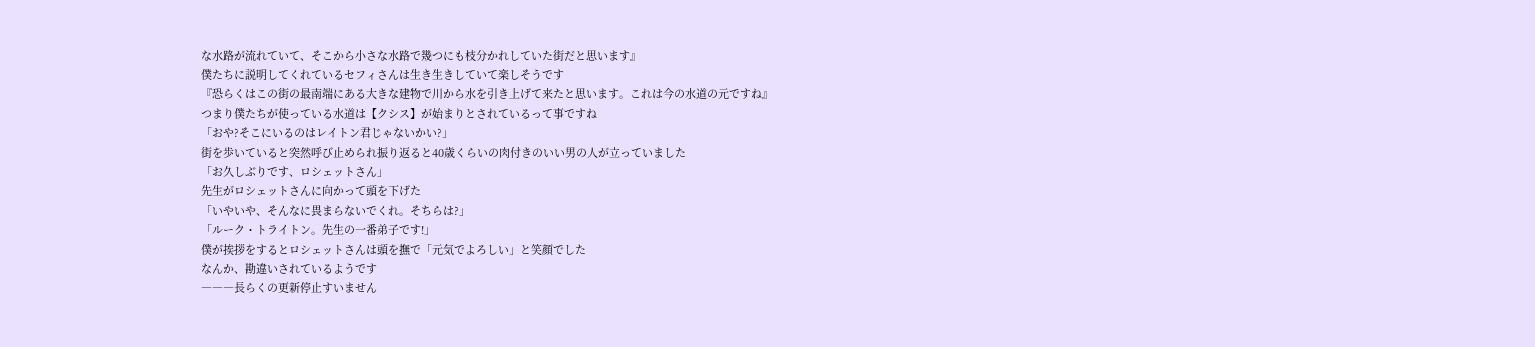な水路が流れていて、そこから小さな水路で幾つにも枝分かれしていた街だと思います』
僕たちに説明してくれているセフィさんは生き生きしていて楽しそうです
『恐らくはこの街の最南端にある大きな建物で川から水を引き上げて来たと思います。これは今の水道の元ですね』
つまり僕たちが使っている水道は【クシス】が始まりとされているって事ですね
「おや?そこにいるのはレイトン君じゃないかい?」
街を歩いていると突然呼び止められ振り返ると40歳くらいの肉付きのいい男の人が立っていました
「お久しぶりです、ロシェットさん」
先生がロシェットさんに向かって頭を下げた
「いやいや、そんなに畏まらないでくれ。そちらは?」
「ルーク・トライトン。先生の一番弟子です!」
僕が挨拶をするとロシェットさんは頭を撫で「元気でよろしい」と笑顔でした
なんか、勘違いされているようです
―――長らくの更新停止すいません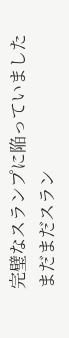完璧なスランプに陥っていました
まだまだスラン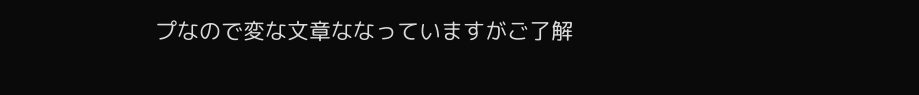プなので変な文章ななっていますがご了解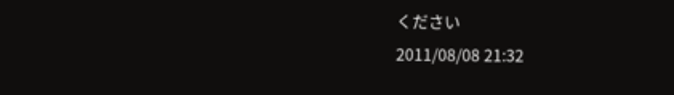ください
2011/08/08 21:32